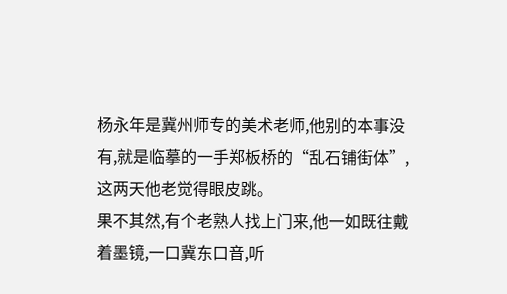杨永年是冀州师专的美术老师,他别的本事没有,就是临摹的一手郑板桥的“乱石铺街体”,这两天他老觉得眼皮跳。
果不其然,有个老熟人找上门来,他一如既往戴着墨镜,一口冀东口音,听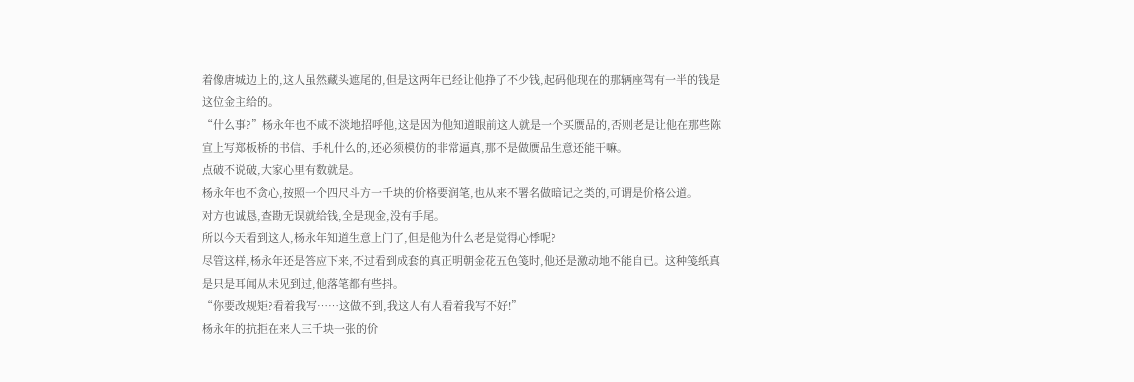着像唐城边上的,这人虽然藏头遮尾的,但是这两年已经让他挣了不少钱,起码他现在的那辆座驾有一半的钱是这位金主给的。
“什么事?”杨永年也不咸不淡地招呼他,这是因为他知道眼前这人就是一个买赝品的,否则老是让他在那些陈宣上写郑板桥的书信、手札什么的,还必须模仿的非常逼真,那不是做赝品生意还能干嘛。
点破不说破,大家心里有数就是。
杨永年也不贪心,按照一个四尺斗方一千块的价格要润笔,也从来不署名做暗记之类的,可谓是价格公道。
对方也诚恳,查勘无误就给钱,全是现金,没有手尾。
所以今天看到这人,杨永年知道生意上门了,但是他为什么老是觉得心悸呢?
尽管这样,杨永年还是答应下来,不过看到成套的真正明朝金花五色笺时,他还是激动地不能自已。这种笺纸真是只是耳闻从未见到过,他落笔都有些抖。
“你要改规矩?看着我写……这做不到,我这人有人看着我写不好!”
杨永年的抗拒在来人三千块一张的价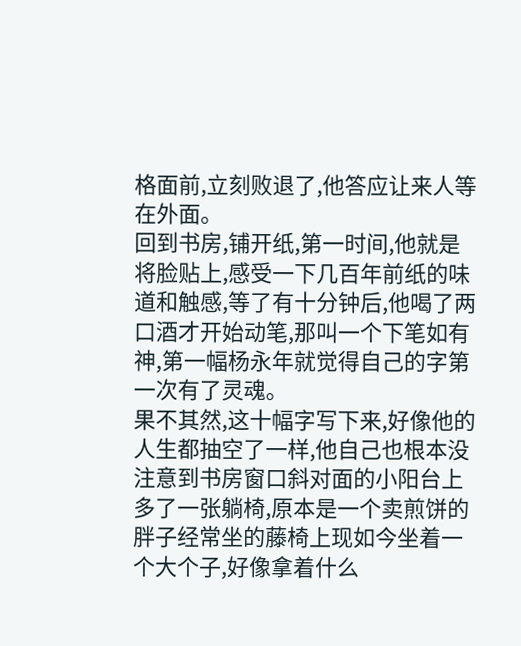格面前,立刻败退了,他答应让来人等在外面。
回到书房,铺开纸,第一时间,他就是将脸贴上,感受一下几百年前纸的味道和触感,等了有十分钟后,他喝了两口酒才开始动笔,那叫一个下笔如有神,第一幅杨永年就觉得自己的字第一次有了灵魂。
果不其然,这十幅字写下来,好像他的人生都抽空了一样,他自己也根本没注意到书房窗口斜对面的小阳台上多了一张躺椅,原本是一个卖煎饼的胖子经常坐的藤椅上现如今坐着一个大个子,好像拿着什么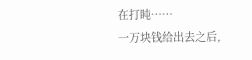在打盹……
一万块钱给出去之后,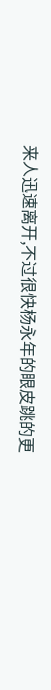来人迅速离开,不过很快杨永年的眼皮跳的更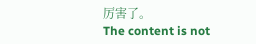厉害了。
The content is not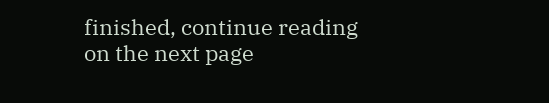finished, continue reading on the next page